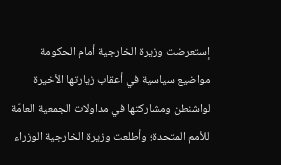إستعرضت وزيرة الخارجية أمام الحكومة مواضيع سياسية في أعقاب زيارتها الأخيرة لواشنطن ومشاركتها في مداولات الجمعية العامّة للأمم المتحدة؛ وأطلعت وزيرة الخارجية الوزراء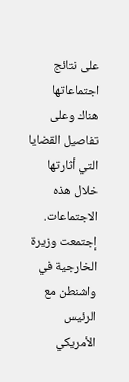على نتائج اجتماعاتها هناك وعلى تفاصيل القضايا التي أثارتها خلال هذه الاجتماعات.
إجتمعت وزيرة الخارجية في واشنطن مع الرئيس الأمريكي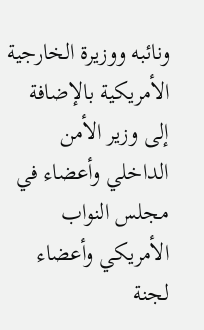ونائبه ووزيرة الخارجية الأمريكية بالإضافة إلى وزير الأمن الداخلي وأعضاء في مجلس النواب الأمريكي وأعضاء لجنة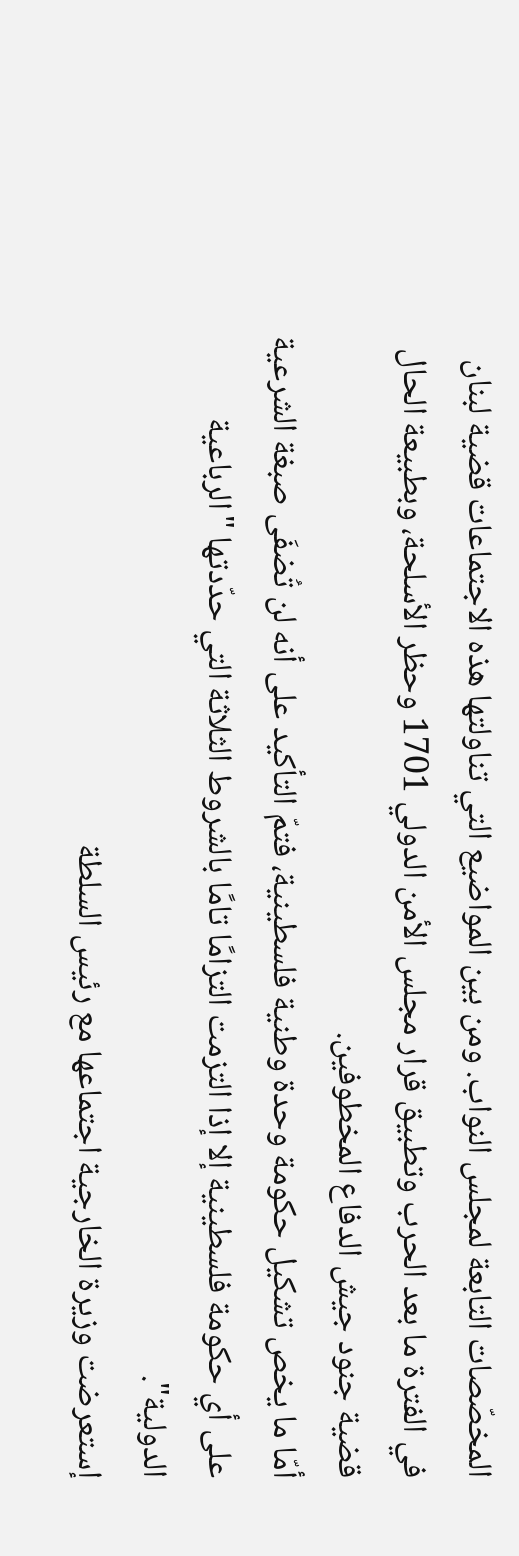المخصّصات التابعة لمجلس النواب. ومن بين المواضيع التي تناولتها هذه الاجتماعات قضية لبنان في الفترة ما بعد الحرب وتطبيق قرار مجلس الأمن الدولي 1701 وحظر الأسلحة، وبطبيعة الحال قضية جنود جيش الدفاع المخطوفين.
أمّا ما يخص تشكيل حكومة وحدة وطنية فلسطينية، فتمّ التأكيد على أنه لن تُضفَى صبغة الشرعية على أي حكومة فلسطينية إلا إذا التزمت التزامًا تامًا بالشروط الثلاثة التي حدّدتها "الرباعية الدولية".
إستعرضت وزيرة الخارجية اجتماعها مع رئيس السلطة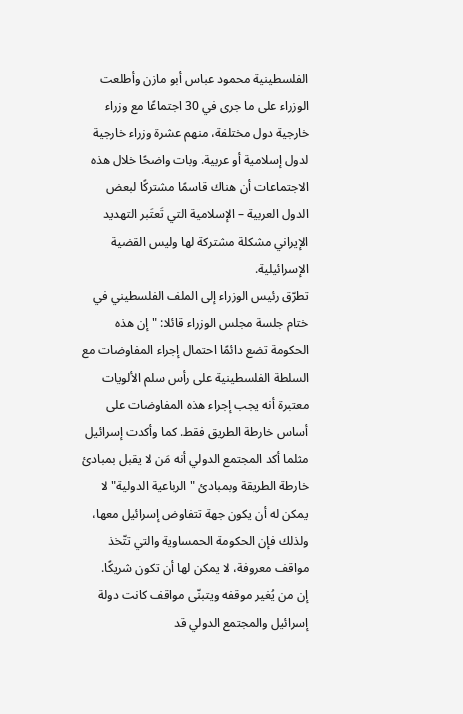الفلسطينية محمود عباس أبو مازن وأطلعت الوزراء على ما جرى في 30 اجتماعًا مع وزراء خارجية دول مختلفة، منهم عشرة وزراء خارجية لدول إسلامية أو عربية. وبات واضحًا خلال هذه الاجتماعات أن هناك قاسمًا مشتركًا لبعض الدول العربية – الإسلامية التي تَعتَبر التهديد الإيراني مشكلة مشتركة لها وليس القضية الإسرائيلية.
تطرّق رئيس الوزراء إلى الملف الفلسطيني في ختام جلسة مجلس الوزراء قائلا: "إن هذه الحكومة تضع دائمًا احتمال إجراء المفاوضات مع السلطة الفلسطينية على رأس سلم الألويات معتبرة أنه يجب إجراء هذه المفاوضات على أساس خارطة الطريق فقط. كما وأكدت إسرائيل مثلما أكد المجتمع الدولي أنه مَن لا يقبل بمبادئ خارطة الطريقة وبمبادئ "الرباعية الدولية" لا يمكن له أن يكون جهة تتفاوض إسرائيل معها، ولذلك فإن الحكومة الحمساوية والتي تتّخذ مواقف معروفة، لا يمكن لها أن تكون شريكًا.
إن من يُغير موقفه ويتبنّى مواقف كانت دولة إسرائيل والمجتمع الدولي قد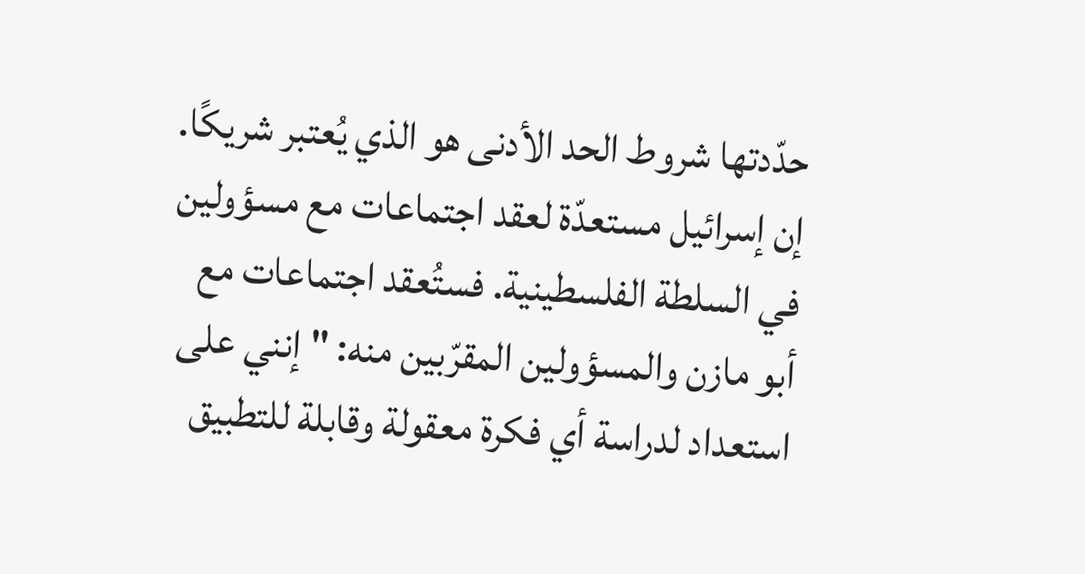حدّدتها شروط الحد الأدنى هو الذي يُعتبر شريكًا.
إن إسرائيل مستعدّة لعقد اجتماعات مع مسؤولين في السلطة الفلسطينية. فستُعقد اجتماعات مع أبو مازن والمسؤولين المقرّبين منه: " إنني على استعداد لدراسة أي فكرة معقولة وقابلة للتطبيق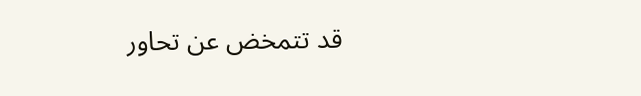قد تتمخض عن تحاور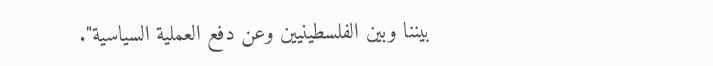بيننا وبين الفلسطينيين وعن دفع العملية السياسية".